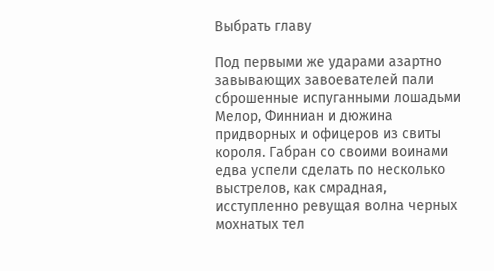Выбрать главу

Под первыми же ударами азартно завывающих завоевателей пали сброшенные испуганными лошадьми Мелор, Финниан и дюжина придворных и офицеров из свиты короля. Габран со своими воинами едва успели сделать по несколько выстрелов, как смрадная, исступленно ревущая волна черных мохнатых тел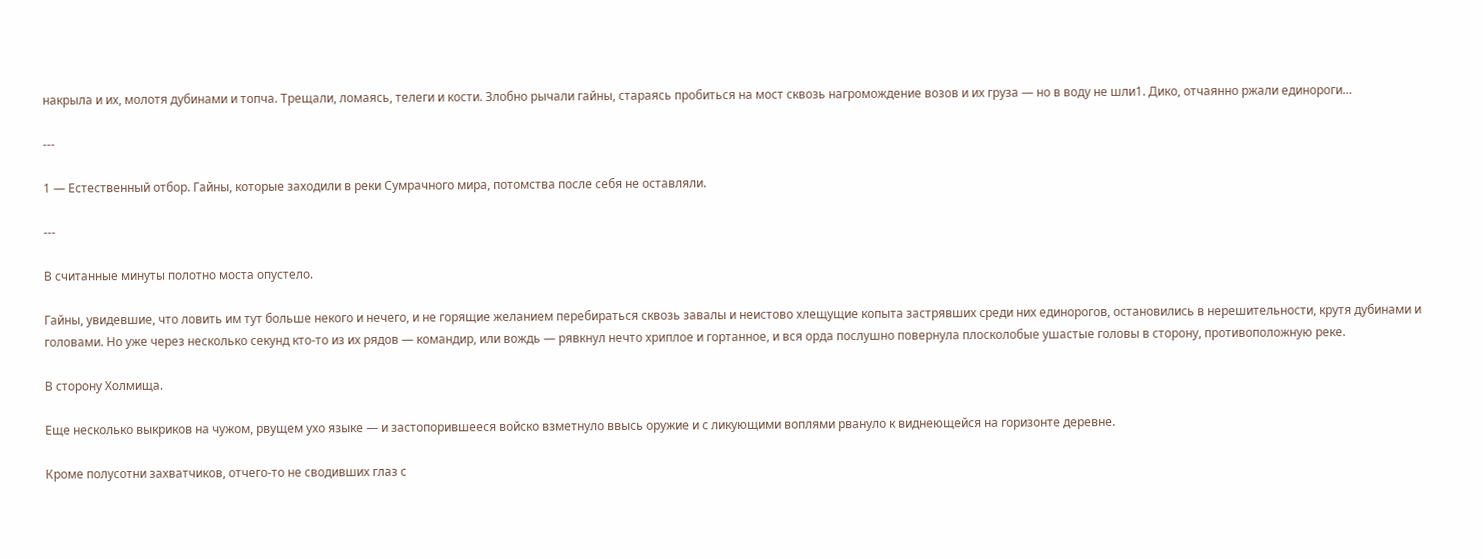накрыла и их, молотя дубинами и топча. Трещали, ломаясь, телеги и кости. Злобно рычали гайны, стараясь пробиться на мост сквозь нагромождение возов и их груза — но в воду не шли1. Дико, отчаянно ржали единороги…

---

1 — Естественный отбор. Гайны, которые заходили в реки Сумрачного мира, потомства после себя не оставляли.

---

В считанные минуты полотно моста опустело.

Гайны, увидевшие, что ловить им тут больше некого и нечего, и не горящие желанием перебираться сквозь завалы и неистово хлещущие копыта застрявших среди них единорогов, остановились в нерешительности, крутя дубинами и головами. Но уже через несколько секунд кто-то из их рядов — командир, или вождь — рявкнул нечто хриплое и гортанное, и вся орда послушно повернула плосколобые ушастые головы в сторону, противоположную реке.

В сторону Холмища.

Еще несколько выкриков на чужом, рвущем ухо языке — и застопорившееся войско взметнуло ввысь оружие и с ликующими воплями рвануло к виднеющейся на горизонте деревне.

Кроме полусотни захватчиков, отчего-то не сводивших глаз с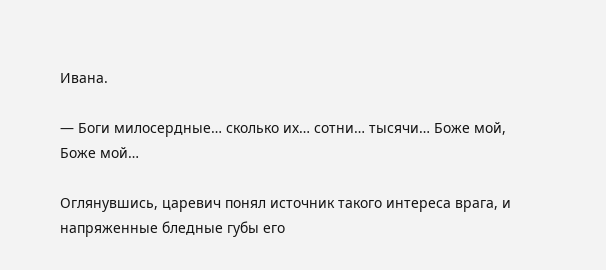Ивана.

— Боги милосердные… сколько их… сотни… тысячи… Боже мой, Боже мой…

Оглянувшись, царевич понял источник такого интереса врага, и напряженные бледные губы его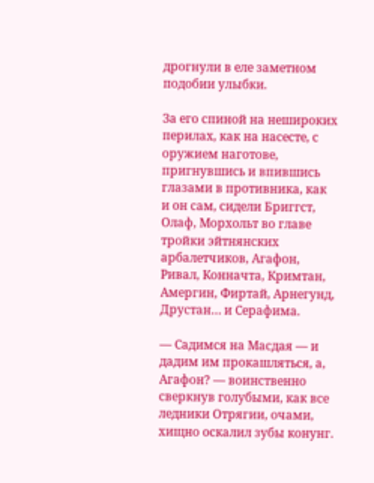дрогнули в еле заметном подобии улыбки.

За его спиной на нешироких перилах, как на насесте, с оружием наготове, пригнувшись и впившись глазами в противника, как и он сам, сидели Бриггст, Олаф, Морхольт во главе тройки эйтнянских арбалетчиков, Агафон, Ривал, Конначта, Кримтан, Амергин, Фиртай, Арнегунд, Друстан… и Серафима.

— Садимся на Масдая — и дадим им прокашляться, а, Агафон? — воинственно сверкнув голубыми, как все ледники Отрягии, очами, хищно оскалил зубы конунг.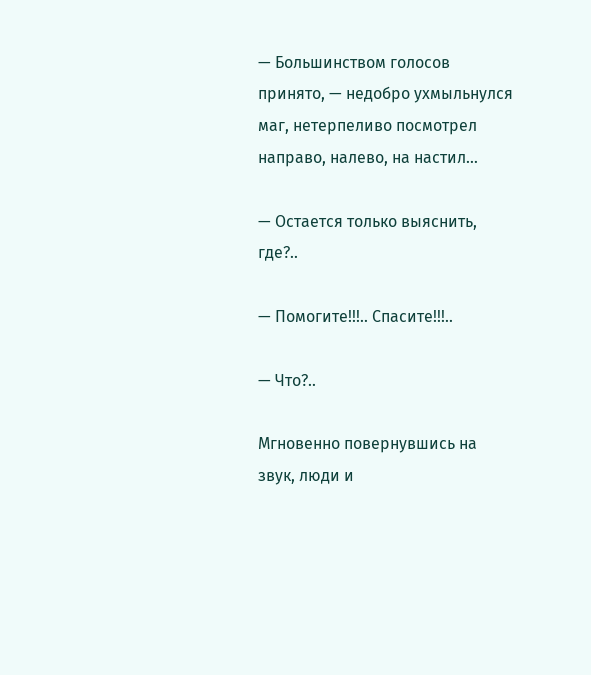— Большинством голосов принято, — недобро ухмыльнулся маг, нетерпеливо посмотрел направо, налево, на настил…

— Остается только выяснить, где?..

— Помогите!!!.. Спасите!!!..

— Что?..

Мгновенно повернувшись на звук, люди и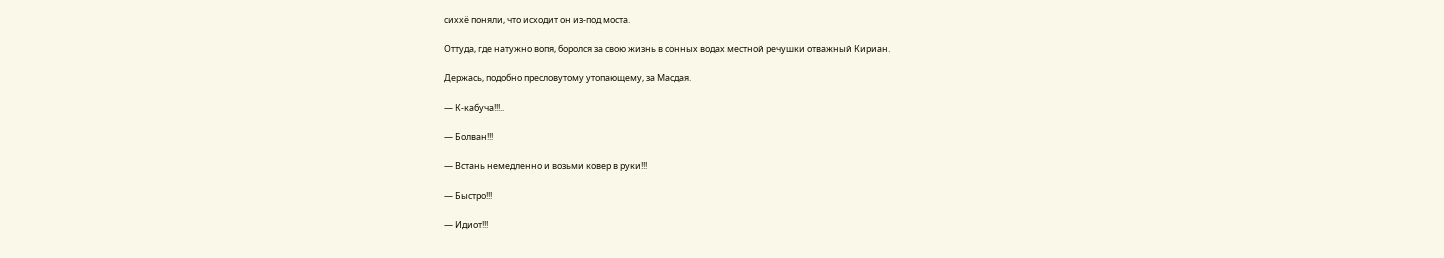сиххё поняли, что исходит он из-под моста.

Оттуда, где натужно вопя, боролся за свою жизнь в сонных водах местной речушки отважный Кириан.

Держась, подобно пресловутому утопающему, за Масдая.

— К-кабуча!!!..

— Болван!!!

— Встань немедленно и возьми ковер в руки!!!

— Быстро!!!

— Идиот!!!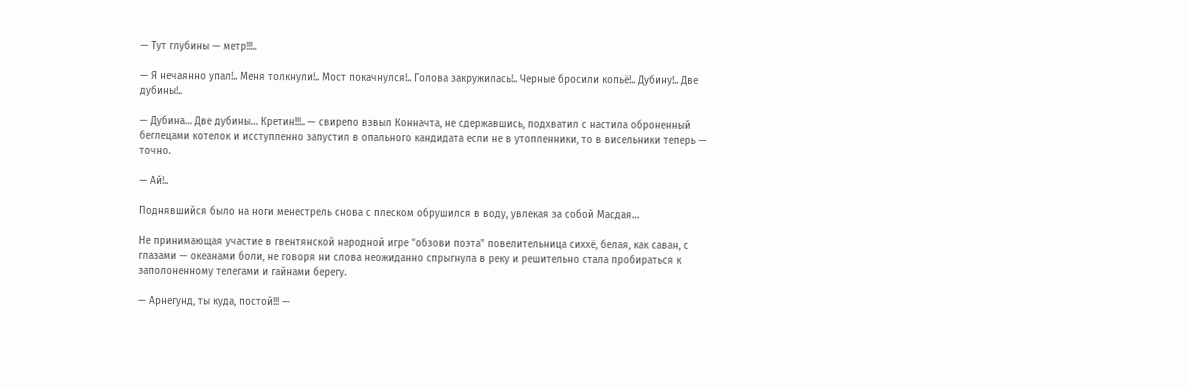— Тут глубины — метр!!!..

— Я нечаянно упал!.. Меня толкнули!.. Мост покачнулся!.. Голова закружилась!.. Черные бросили копьё!.. Дубину!.. Две дубины!..

— Дубина… Две дубины… Кретин!!!.. — свирепо взвыл Конначта, не сдержавшись, подхватил с настила оброненный беглецами котелок и исступленно запустил в опального кандидата если не в утопленники, то в висельники теперь — точно.

— Ай!..

Поднявшийся было на ноги менестрель снова с плеском обрушился в воду, увлекая за собой Масдая…

Не принимающая участие в гвентянской народной игре "обзови поэта" повелительница сиххё, белая, как саван, с глазами — океанами боли, не говоря ни слова неожиданно спрыгнула в реку и решительно стала пробираться к заполоненному телегами и гайнами берегу.

— Арнегунд, ты куда, постой!!! —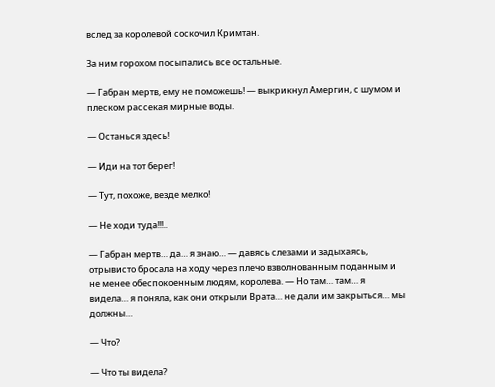вслед за королевой соскочил Кримтан.

За ним горохом посыпались все остальные.

— Габран мертв, ему не поможешь! — выкрикнул Амергин, с шумом и плеском рассекая мирные воды.

— Останься здесь!

— Иди на тот берег!

— Тут, похоже, везде мелко!

— Не ходи туда!!!..

— Габран мертв… да… я знаю… — давясь слезами и задыхаясь, отрывисто бросала на ходу через плечо взволнованным поданным и не менее обеспокоенным людям, королева. — Но там… там… я видела… я поняла, как они открыли Врата… не дали им закрыться… мы должны…

— Что?

— Что ты видела?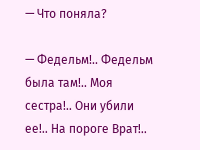— Что поняла?

— Федельм!.. Федельм была там!.. Моя сестра!.. Они убили ее!.. На пороге Врат!..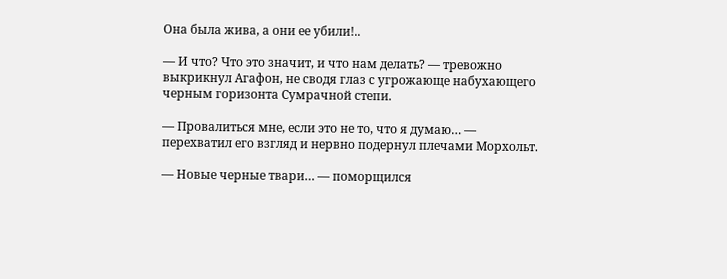Она была жива, а они ее убили!..

— И что? Что это значит, и что нам делать? — тревожно выкрикнул Агафон, не сводя глаз с угрожающе набухающего черным горизонта Сумрачной степи.

— Провалиться мне, если это не то, что я думаю… — перехватил его взгляд и нервно подернул плечами Морхольт.

— Новые черные твари… — поморщился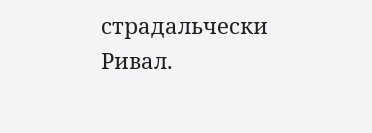страдальчески Ривал.